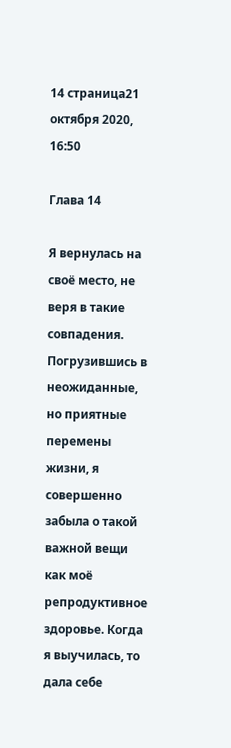14 страница21 октября 2020, 16:50

Глава 14

Я вернулась на своё место, не веря в такие совпадения. Погрузившись в неожиданные, но приятные перемены жизни, я совершенно забыла о такой важной вещи как моё репродуктивное здоровье. Когда я выучилась, то дала себе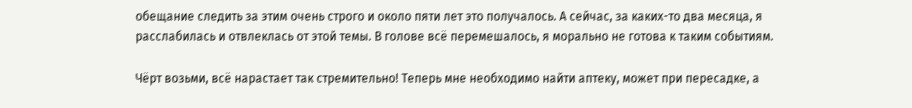обещание следить за этим очень строго и около пяти лет это получалось. А сейчас, за каких-то два месяца, я расслабилась и отвлеклась от этой темы. В голове всё перемешалось, я морально не готова к таким событиям.

Чёрт возьми, всё нарастает так стремительно! Теперь мне необходимо найти аптеку, может при пересадке, а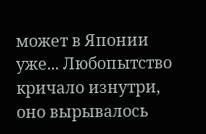может в Японии уже... Любопытство кричало изнутри, оно вырывалось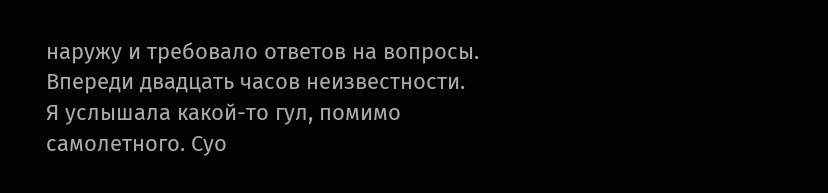наружу и требовало ответов на вопросы. Впереди двадцать часов неизвестности. Я услышала какой-то гул, помимо самолетного. Суо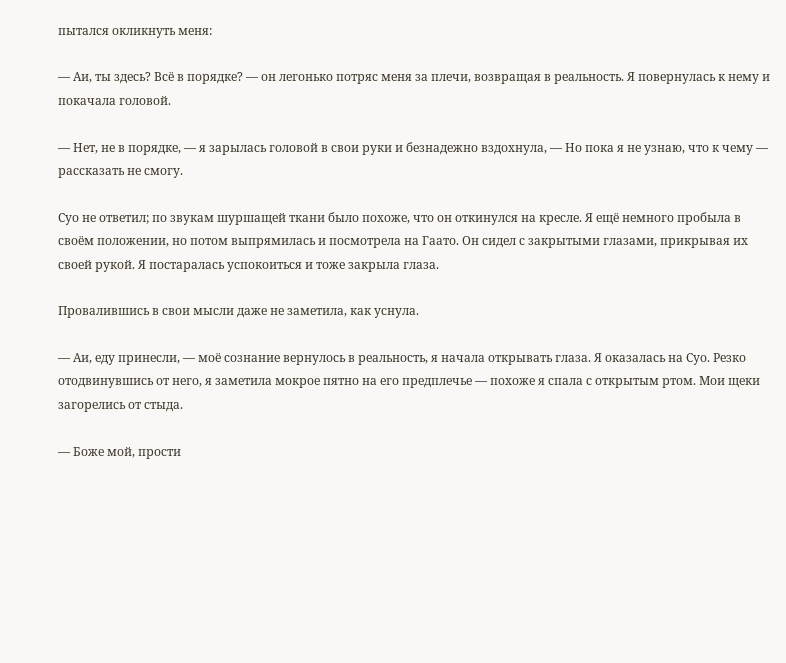пытался окликнуть меня:

— Аи, ты здесь? Всё в порядке? — он легонько потряс меня за плечи, возвращая в реальность. Я повернулась к нему и покачала головой.

— Нет, не в порядке, — я зарылась головой в свои руки и безнадежно вздохнула, — Но пока я не узнаю, что к чему — рассказать не смогу.

Суо не ответил; по звукам шуршащей ткани было похоже, что он откинулся на кресле. Я ещё немного пробыла в своём положении, но потом выпрямилась и посмотрела на Гаато. Он сидел с закрытыми глазами, прикрывая их своей рукой. Я постаралась успокоиться и тоже закрыла глаза.

Провалившись в свои мысли даже не заметила, как уснула.

— Аи, еду принесли, — моё сознание вернулось в реальность, я начала открывать глаза. Я оказалась на Суо. Резко отодвинувшись от него, я заметила мокрое пятно на его предплечье — похоже я спала с открытым ртом. Мои щеки загорелись от стыда.

— Боже мой, прости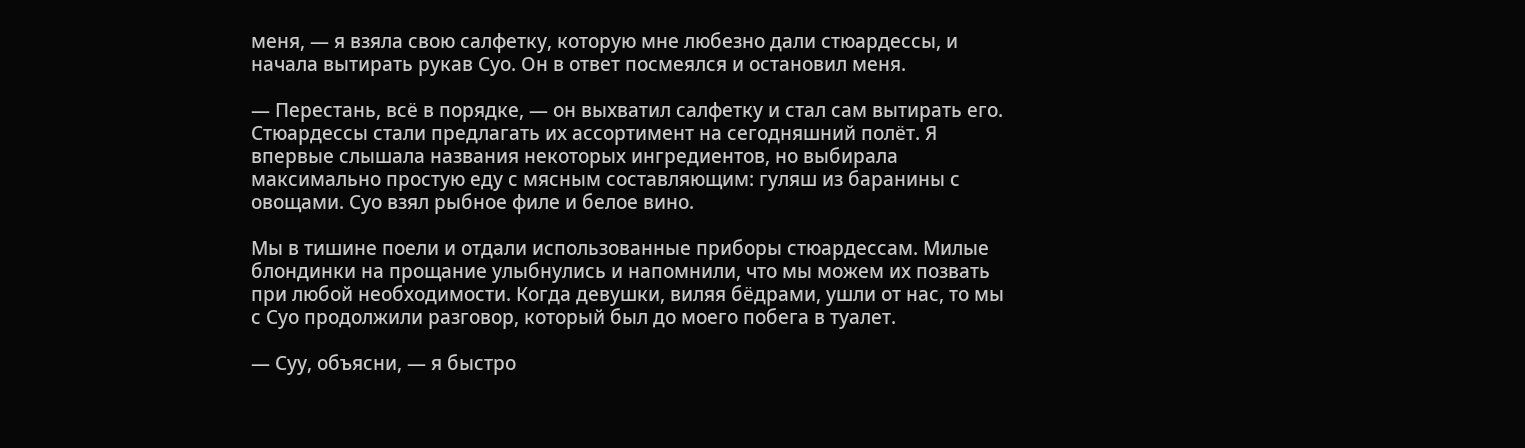меня, — я взяла свою салфетку, которую мне любезно дали стюардессы, и начала вытирать рукав Суо. Он в ответ посмеялся и остановил меня.

— Перестань, всё в порядке, — он выхватил салфетку и стал сам вытирать его. Стюардессы стали предлагать их ассортимент на сегодняшний полёт. Я впервые слышала названия некоторых ингредиентов, но выбирала максимально простую еду с мясным составляющим: гуляш из баранины с овощами. Суо взял рыбное филе и белое вино.

Мы в тишине поели и отдали использованные приборы стюардессам. Милые блондинки на прощание улыбнулись и напомнили, что мы можем их позвать при любой необходимости. Когда девушки, виляя бёдрами, ушли от нас, то мы с Суо продолжили разговор, который был до моего побега в туалет.

— Суу, объясни, — я быстро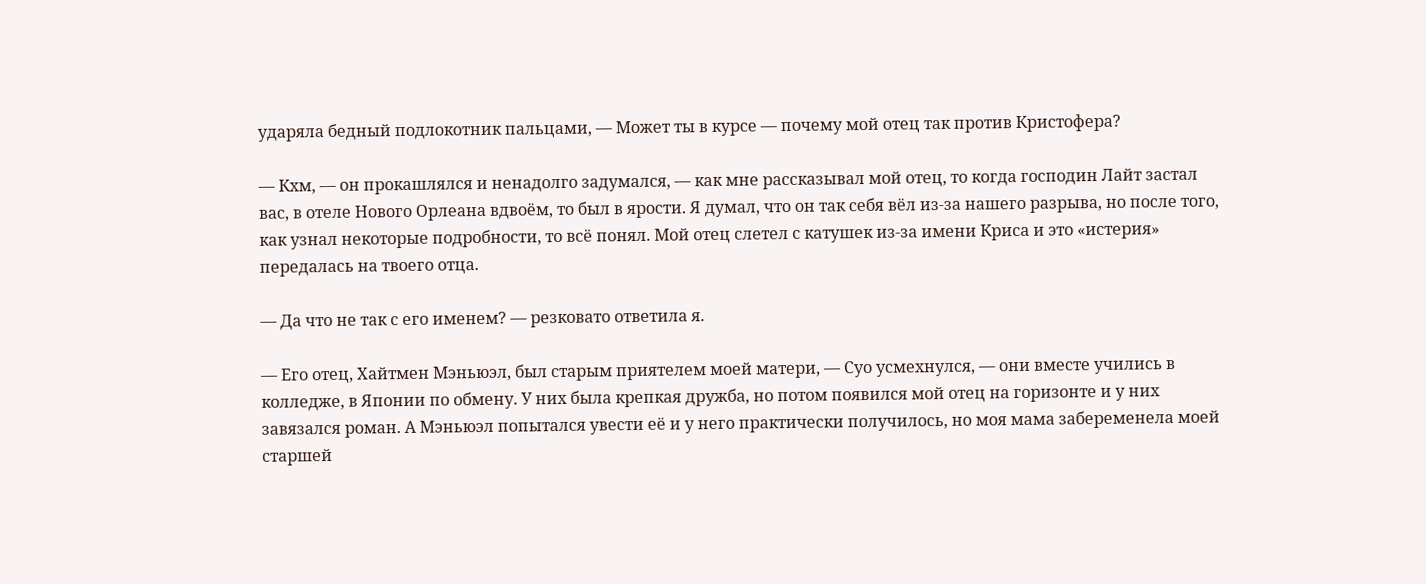ударяла бедный подлокотник пальцами, — Может ты в курсе — почему мой отец так против Кристофера?

— Кхм, — он прокашлялся и ненадолго задумался, — как мне рассказывал мой отец, то когда господин Лайт застал вас, в отеле Нового Орлеана вдвоём, то был в ярости. Я думал, что он так себя вёл из-за нашего разрыва, но после того, как узнал некоторые подробности, то всё понял. Мой отец слетел с катушек из-за имени Криса и это «истерия» передалась на твоего отца.

— Да что не так с его именем? — резковато ответила я.

— Его отец, Хайтмен Мэньюэл, был старым приятелем моей матери, — Суо усмехнулся, — они вместе учились в колледже, в Японии по обмену. У них была крепкая дружба, но потом появился мой отец на горизонте и у них завязался роман. А Мэньюэл попытался увести её и у него практически получилось, но моя мама забеременела моей старшей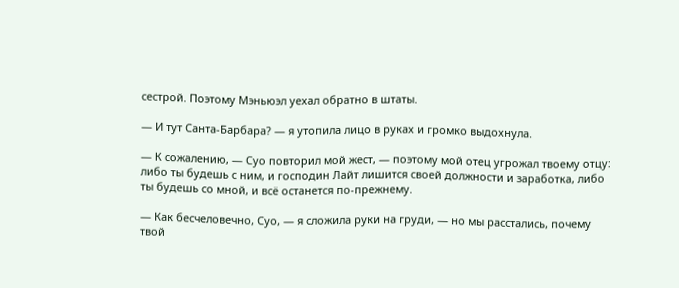сестрой. Поэтому Мэньюэл уехал обратно в штаты.

— И тут Санта-Барбара? — я утопила лицо в руках и громко выдохнула.

— К сожалению, — Суо повторил мой жест, — поэтому мой отец угрожал твоему отцу: либо ты будешь с ним, и господин Лайт лишится своей должности и заработка, либо ты будешь со мной, и всё останется по-прежнему.

— Как бесчеловечно, Суо, — я сложила руки на груди, — но мы расстались, почему твой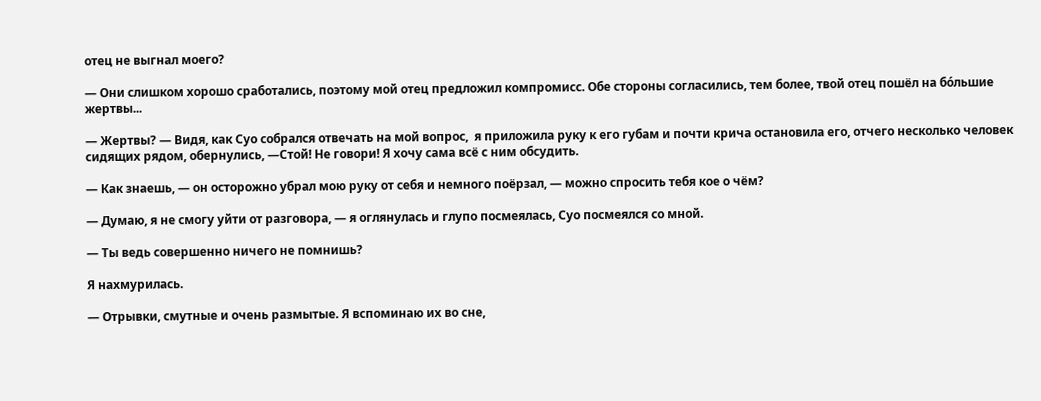отец не выгнал моего?

— Они слишком хорошо сработались, поэтому мой отец предложил компромисс. Обе стороны согласились, тем более, твой отец пошёл на бо́льшие жертвы...

— Жертвы? — Видя, как Суо собрался отвечать на мой вопрос,  я приложила руку к его губам и почти крича остановила его, отчего несколько человек сидящих рядом, обернулись, —Стой! Не говори! Я хочу сама всё с ним обсудить.

— Как знаешь, — он осторожно убрал мою руку от себя и немного поёрзал, — можно спросить тебя кое о чём?

— Думаю, я не смогу уйти от разговора, — я оглянулась и глупо посмеялась, Суо посмеялся со мной.

— Ты ведь совершенно ничего не помнишь?

Я нахмурилась.

— Отрывки, смутные и очень размытые. Я вспоминаю их во сне,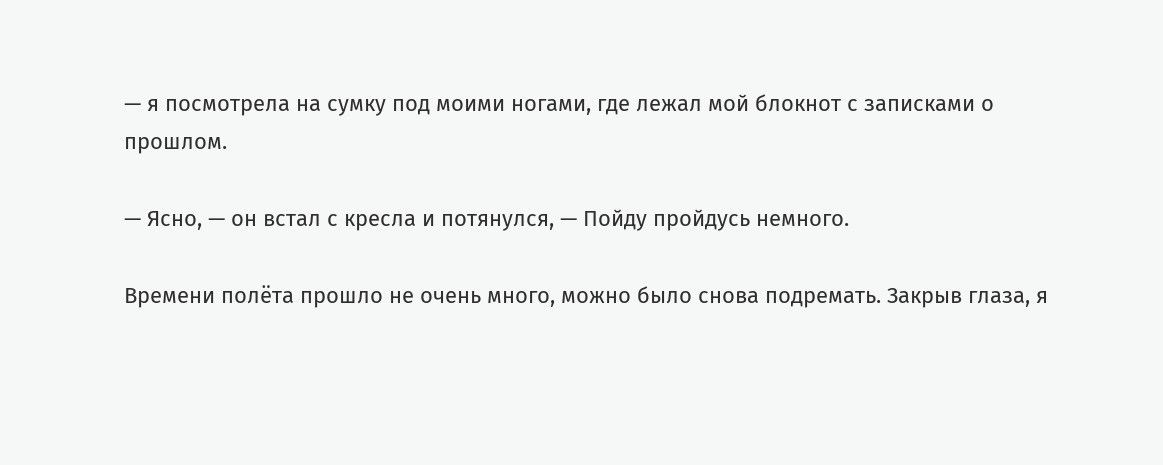— я посмотрела на сумку под моими ногами, где лежал мой блокнот с записками о прошлом.

— Ясно, — он встал с кресла и потянулся, — Пойду пройдусь немного.

Времени полёта прошло не очень много, можно было снова подремать. Закрыв глаза, я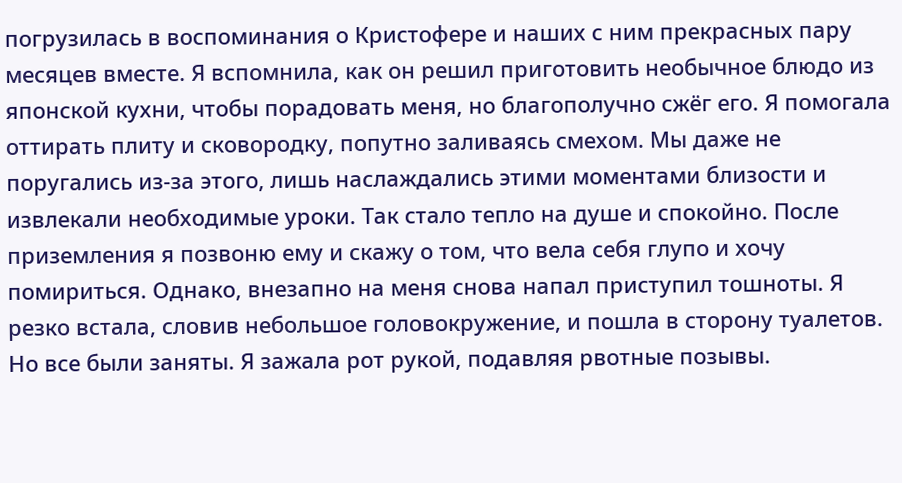погрузилась в воспоминания о Кристофере и наших с ним прекрасных пару месяцев вместе. Я вспомнила, как он решил приготовить необычное блюдо из японской кухни, чтобы порадовать меня, но благополучно сжёг его. Я помогала оттирать плиту и сковородку, попутно заливаясь смехом. Мы даже не поругались из-за этого, лишь наслаждались этими моментами близости и извлекали необходимые уроки. Так стало тепло на душе и спокойно. После приземления я позвоню ему и скажу о том, что вела себя глупо и хочу помириться. Однако, внезапно на меня снова напал приступил тошноты. Я резко встала, словив небольшое головокружение, и пошла в сторону туалетов. Но все были заняты. Я зажала рот рукой, подавляя рвотные позывы.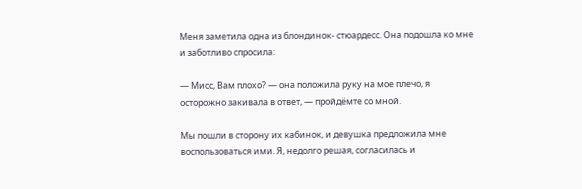Меня заметила одна из блондинок- стюардесс. Она подошла ко мне и заботливо спросила:

— Мисс, Вам плохо? — она положила руку на мое плечо, я осторожно закивала в ответ, — пройдёмте со мной.

Мы пошли в сторону их кабинок, и девушка предложила мне воспользоваться ими. Я, недолго решая, согласилась и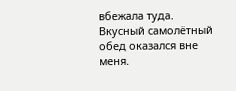вбежала туда. Вкусный самолётный обед оказался вне меня.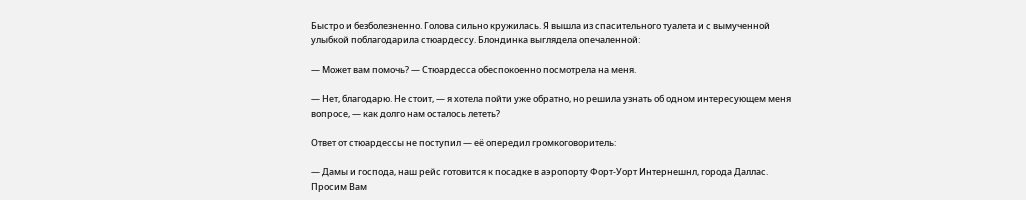Быстро и безболезненно. Голова сильно кружилась. Я вышла из спасительного туалета и с вымученной улыбкой поблагодарила стюардессу. Блондинка выглядела опечаленной:

— Может вам помочь? — Стюардесса обеспокоенно посмотрела на меня.

— Нет, благодарю. Не стоит, — я хотела пойти уже обратно, но решила узнать об одном интересующем меня вопросе, — как долго нам осталось лететь?

Ответ от стюардессы не поступил — её опередил громкоговоритель:

— Дамы и господа, наш рейс готовится к посадке в аэропорту Форт-Уорт Интернешнл, города Даллас. Просим Вам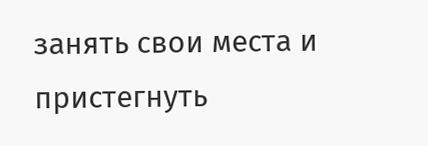занять свои места и пристегнуть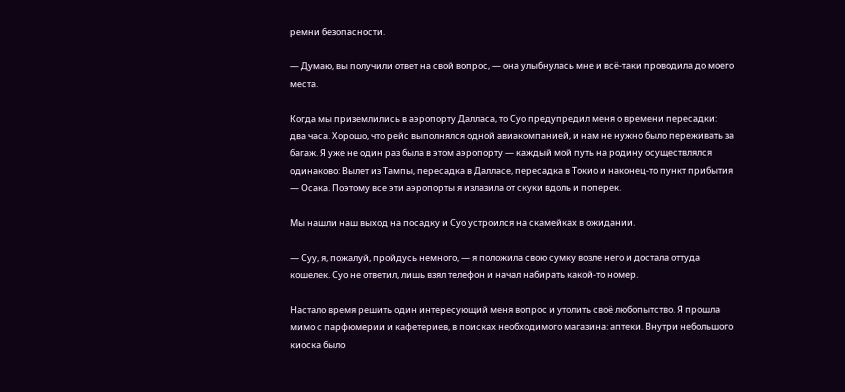ремни безопасности.

— Думаю, вы получили ответ на свой вопрос, — она улыбнулась мне и всё-таки проводила до моего места.

Когда мы приземлились в аэропорту Далласа, то Суо предупредил меня о времени пересадки: два часа. Хорошо, что рейс выполнялся одной авиакомпанией, и нам не нужно было переживать за багаж. Я уже не один раз была в этом аэропорту — каждый мой путь на родину осуществлялся одинаково: Вылет из Тампы, пересадка в Далласе, пересадка в Токио и наконец-то пункт прибытия — Осака. Поэтому все эти аэропорты я излазила от скуки вдоль и поперек.

Мы нашли наш выход на посадку и Суо устроился на скамейках в ожидании.

— Суу, я, пожалуй, пройдусь немного, — я положила свою сумку возле него и достала оттуда кошелек. Суо не ответил, лишь взял телефон и начал набирать какой-то номер.

Настало время решить один интересующий меня вопрос и утолить своё любопытство. Я прошла мимо с парфюмерии и кафетериев, в поисках необходимого магазина: аптеки. Внутри небольшого киоска было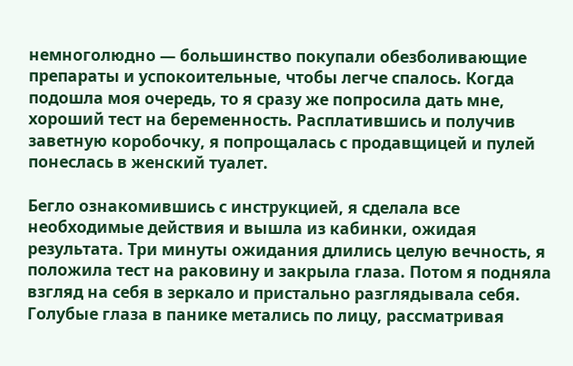немноголюдно — большинство покупали обезболивающие препараты и успокоительные, чтобы легче спалось. Когда подошла моя очередь, то я сразу же попросила дать мне, хороший тест на беременность. Расплатившись и получив заветную коробочку, я попрощалась с продавщицей и пулей понеслась в женский туалет.

Бегло ознакомившись с инструкцией, я сделала все необходимые действия и вышла из кабинки, ожидая результата. Три минуты ожидания длились целую вечность, я положила тест на раковину и закрыла глаза. Потом я подняла взгляд на себя в зеркало и пристально разглядывала себя. Голубые глаза в панике метались по лицу, рассматривая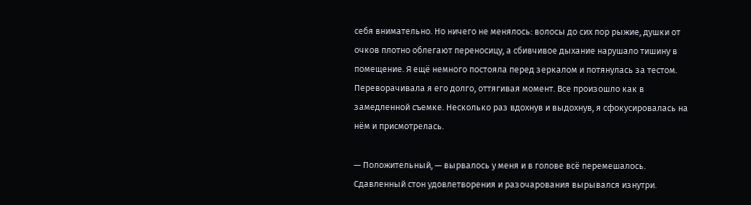себя внимательно. Но ничего не менялось: волосы до сих пор рыжие, душки от очков плотно облегают переносицу, а сбивчивое дыхание нарушало тишину в помещение. Я ещё немного постояла перед зеркалом и потянулась за тестом. Переворачивала я его долго, оттягивая момент. Все произошло как в замедленной съемке. Несколько раз вдохнув и выдохнув, я сфокусировалась на нём и присмотрелась.

— Положительный, — вырвалось у меня и в голове всё перемешалось. Сдавленный стон удовлетворения и разочарования вырывался изнутри.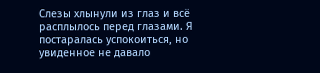Слезы хлынули из глаз и всё расплылось перед глазами. Я постаралась успокоиться, но увиденное не давало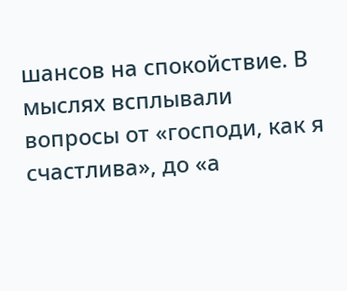шансов на спокойствие. В мыслях всплывали вопросы от «господи, как я счастлива», до «а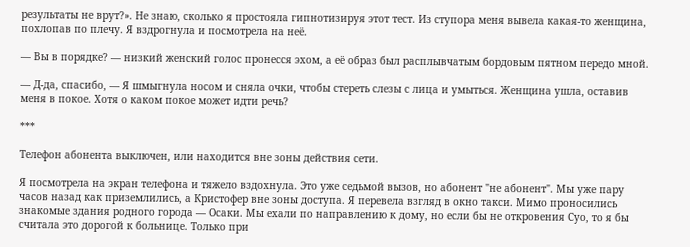результаты не врут?». Не знаю, сколько я простояла гипнотизируя этот тест. Из ступора меня вывела какая-то женщина, похлопав по плечу. Я вздрогнула и посмотрела на неё.

— Вы в порядке? — низкий женский голос пронесся эхом, а её образ был расплывчатым бордовым пятном передо мной.

— Д-да, спасибо, — Я шмыгнула носом и сняла очки, чтобы стереть слезы с лица и умыться. Женщина ушла, оставив меня в покое. Хотя о каком покое может идти речь?

***

Телефон абонента выключен, или находится вне зоны действия сети.

Я посмотрела на экран телефона и тяжело вздохнула. Это уже седьмой вызов, но абонент "не абонент". Мы уже пару часов назад как приземлились, а Кристофер вне зоны доступа. Я перевела взгляд в окно такси. Мимо проносились знакомые здания родного города — Осаки. Мы ехали по направлению к дому, но если бы не откровения Суо, то я бы считала это дорогой к больнице. Только при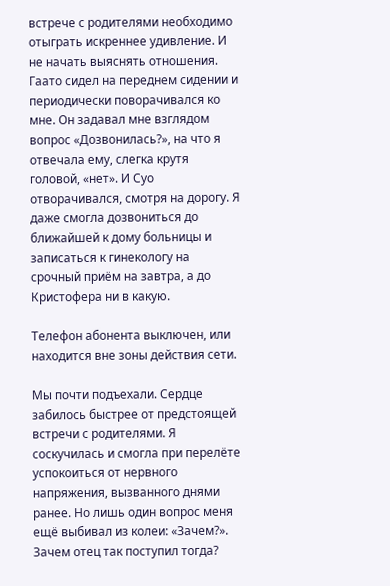встрече с родителями необходимо отыграть искреннее удивление. И не начать выяснять отношения. Гаато сидел на переднем сидении и периодически поворачивался ко мне. Он задавал мне взглядом вопрос «Дозвонилась?», на что я отвечала ему, слегка крутя головой, «нет». И Суо отворачивался, смотря на дорогу. Я даже смогла дозвониться до ближайшей к дому больницы и записаться к гинекологу на срочный приём на завтра, а до Кристофера ни в какую.

Телефон абонента выключен, или находится вне зоны действия сети.

Мы почти подъехали. Сердце забилось быстрее от предстоящей встречи с родителями. Я соскучилась и смогла при перелёте успокоиться от нервного напряжения, вызванного днями ранее. Но лишь один вопрос меня ещё выбивал из колеи: «Зачем?». Зачем отец так поступил тогда?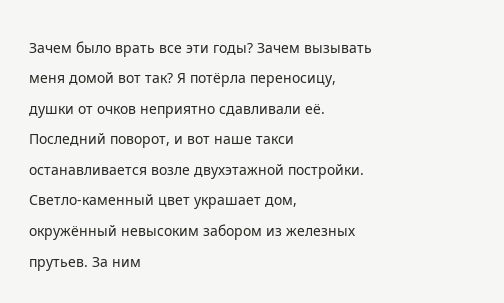Зачем было врать все эти годы? Зачем вызывать меня домой вот так? Я потёрла переносицу, душки от очков неприятно сдавливали её. Последний поворот, и вот наше такси останавливается возле двухэтажной постройки. Светло-каменный цвет украшает дом, окружённый невысоким забором из железных прутьев. За ним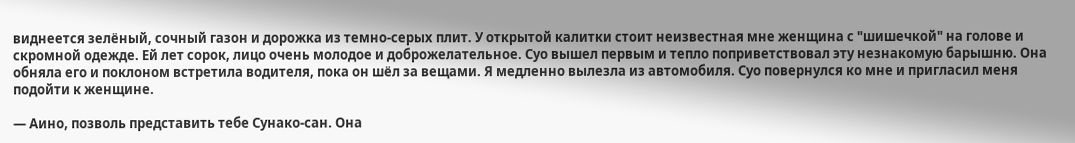виднеется зелёный, сочный газон и дорожка из темно-серых плит. У открытой калитки стоит неизвестная мне женщина с "шишечкой" на голове и скромной одежде. Ей лет сорок, лицо очень молодое и доброжелательное. Суо вышел первым и тепло поприветствовал эту незнакомую барышню. Она обняла его и поклоном встретила водителя, пока он шёл за вещами. Я медленно вылезла из автомобиля. Суо повернулся ко мне и пригласил меня подойти к женщине.

— Аино, позволь представить тебе Сунако-сан. Она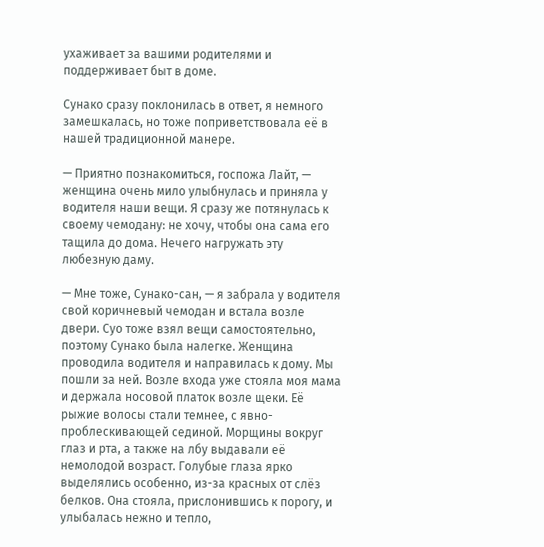ухаживает за вашими родителями и поддерживает быт в доме.

Сунако сразу поклонилась в ответ, я немного замешкалась, но тоже поприветствовала её в нашей традиционной манере.

— Приятно познакомиться, госпожа Лайт, — женщина очень мило улыбнулась и приняла у водителя наши вещи. Я сразу же потянулась к своему чемодану: не хочу, чтобы она сама его тащила до дома. Нечего нагружать эту любезную даму.

— Мне тоже, Сунако-сан, — я забрала у водителя свой коричневый чемодан и встала возле двери. Суо тоже взял вещи самостоятельно, поэтому Сунако была налегке. Женщина проводила водителя и направилась к дому. Мы пошли за ней. Возле входа уже стояла моя мама и держала носовой платок возле щеки. Её рыжие волосы стали темнее, с явно-проблескивающей сединой. Морщины вокруг глаз и рта, а также на лбу выдавали её немолодой возраст. Голубые глаза ярко выделялись особенно, из-за красных от слёз белков. Она стояла, прислонившись к порогу, и улыбалась нежно и тепло,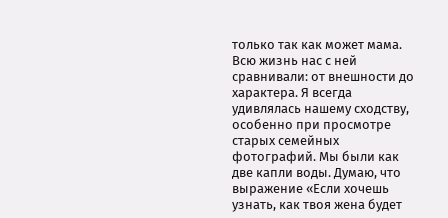только так как может мама. Всю жизнь нас с ней сравнивали: от внешности до характера. Я всегда удивлялась нашему сходству, особенно при просмотре старых семейных фотографий. Мы были как две капли воды. Думаю, что выражение «Если хочешь узнать, как твоя жена будет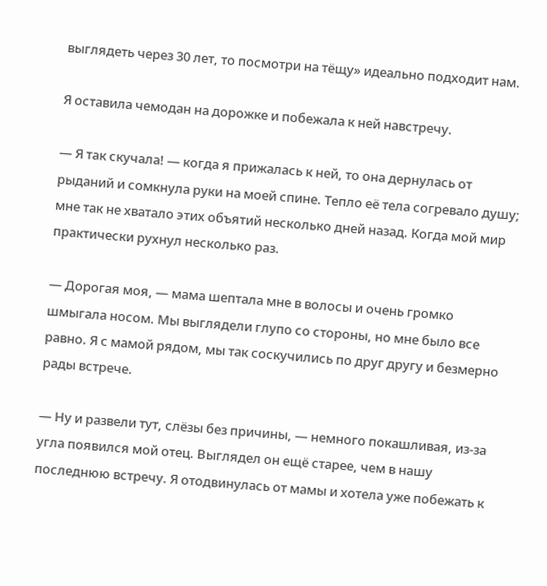выглядеть через 30 лет, то посмотри на тёщу» идеально подходит нам.

Я оставила чемодан на дорожке и побежала к ней навстречу.

— Я так скучала! — когда я прижалась к ней, то она дернулась от рыданий и сомкнула руки на моей спине. Тепло её тела согревало душу; мне так не хватало этих объятий несколько дней назад. Когда мой мир практически рухнул несколько раз.

— Дорогая моя, — мама шептала мне в волосы и очень громко шмыгала носом. Мы выглядели глупо со стороны, но мне было все равно. Я с мамой рядом, мы так соскучились по друг другу и безмерно рады встрече.

— Ну и развели тут, слёзы без причины, — немного покашливая, из-за угла появился мой отец. Выглядел он ещё старее, чем в нашу последнюю встречу. Я отодвинулась от мамы и хотела уже побежать к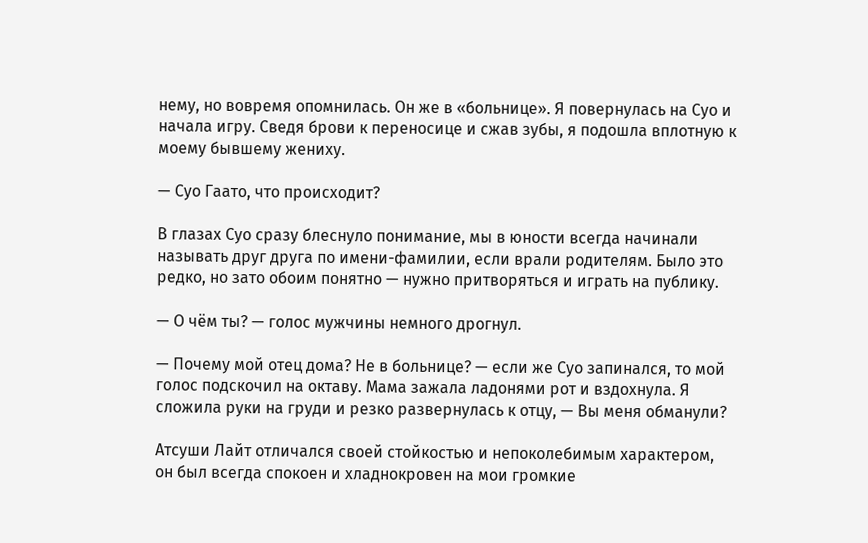нему, но вовремя опомнилась. Он же в «больнице». Я повернулась на Суо и начала игру. Сведя брови к переносице и сжав зубы, я подошла вплотную к моему бывшему жениху.

— Суо Гаато, что происходит?

В глазах Суо сразу блеснуло понимание, мы в юности всегда начинали называть друг друга по имени-фамилии, если врали родителям. Было это редко, но зато обоим понятно — нужно притворяться и играть на публику.

— О чём ты? — голос мужчины немного дрогнул.

— Почему мой отец дома? Не в больнице? — если же Суо запинался, то мой голос подскочил на октаву. Мама зажала ладонями рот и вздохнула. Я сложила руки на груди и резко развернулась к отцу, — Вы меня обманули?

Атсуши Лайт отличался своей стойкостью и непоколебимым характером, он был всегда спокоен и хладнокровен на мои громкие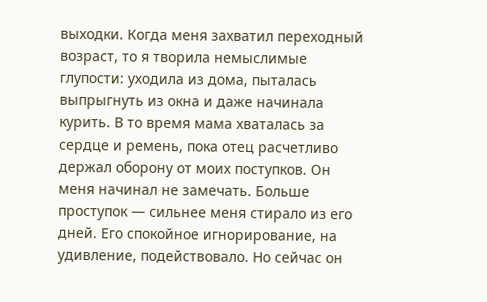выходки. Когда меня захватил переходный возраст, то я творила немыслимые глупости: уходила из дома, пыталась выпрыгнуть из окна и даже начинала курить. В то время мама хваталась за сердце и ремень, пока отец расчетливо держал оборону от моих поступков. Он меня начинал не замечать. Больше проступок — сильнее меня стирало из его дней. Его спокойное игнорирование, на удивление, подействовало. Но сейчас он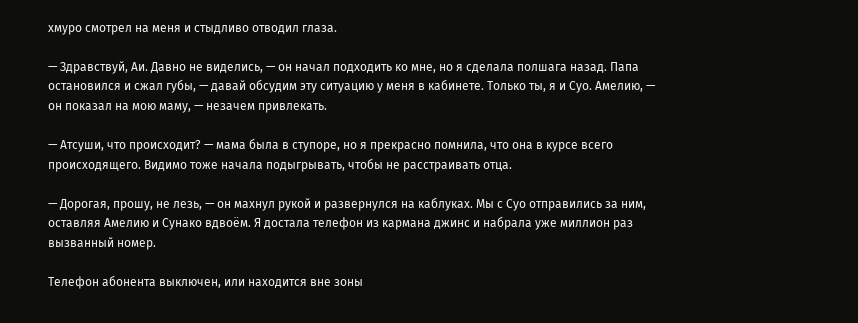хмуро смотрел на меня и стыдливо отводил глаза.

— Здравствуй, Аи. Давно не виделись, — он начал подходить ко мне, но я сделала полшага назад. Папа остановился и сжал губы, — давай обсудим эту ситуацию у меня в кабинете. Только ты, я и Суо. Амелию, — он показал на мою маму, — незачем привлекать.

— Атсуши, что происходит? — мама была в ступоре, но я прекрасно помнила, что она в курсе всего происходящего. Видимо тоже начала подыгрывать, чтобы не расстраивать отца.

— Дорогая, прошу, не лезь, — он махнул рукой и развернулся на каблуках. Мы с Суо отправились за ним, оставляя Амелию и Сунако вдвоём. Я достала телефон из кармана джинс и набрала уже миллион раз вызванный номер.

Телефон абонента выключен, или находится вне зоны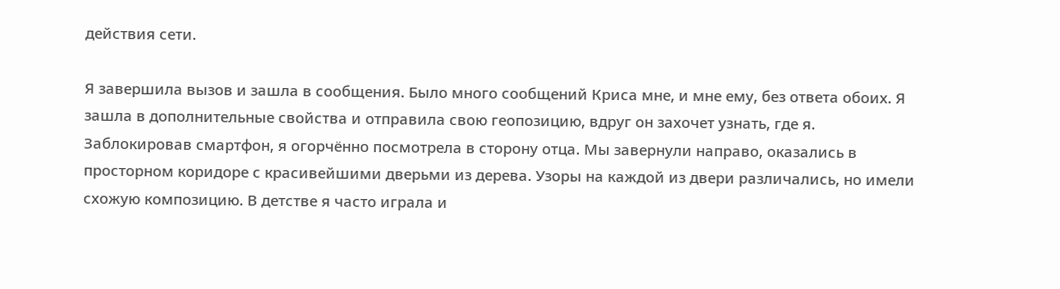действия сети.

Я завершила вызов и зашла в сообщения. Было много сообщений Криса мне, и мне ему, без ответа обоих. Я зашла в дополнительные свойства и отправила свою геопозицию, вдруг он захочет узнать, где я. Заблокировав смартфон, я огорчённо посмотрела в сторону отца. Мы завернули направо, оказались в просторном коридоре с красивейшими дверьми из дерева. Узоры на каждой из двери различались, но имели схожую композицию. В детстве я часто играла и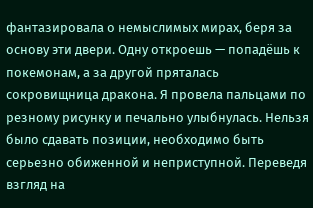фантазировала о немыслимых мирах, беря за основу эти двери. Одну откроешь — попадёшь к покемонам, а за другой пряталась сокровищница дракона. Я провела пальцами по резному рисунку и печально улыбнулась. Нельзя было сдавать позиции, необходимо быть серьезно обиженной и неприступной. Переведя взгляд на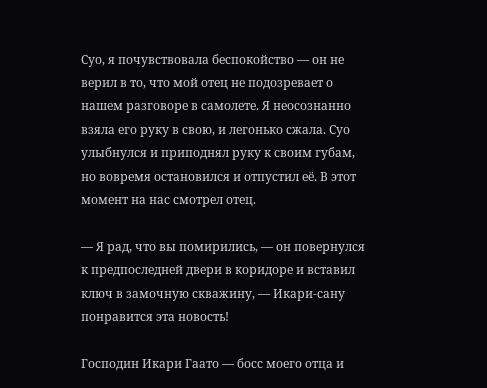Суо, я почувствовала беспокойство — он не верил в то, что мой отец не подозревает о нашем разговоре в самолете. Я неосознанно взяла его руку в свою, и легонько сжала. Суо улыбнулся и приподнял руку к своим губам, но вовремя остановился и отпустил её. В этот момент на нас смотрел отец.

— Я рад, что вы помирились, — он повернулся к предпоследней двери в коридоре и вставил ключ в замочную скважину, — Икари-сану понравится эта новость!

Господин Икари Гаато — босс моего отца и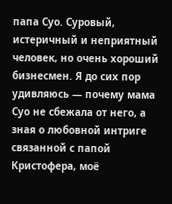папа Суо. Суровый, истеричный и неприятный человек, но очень хороший бизнесмен. Я до сих пор удивляюсь — почему мама Суо не сбежала от него, а зная о любовной интриге связанной с папой Кристофера, моё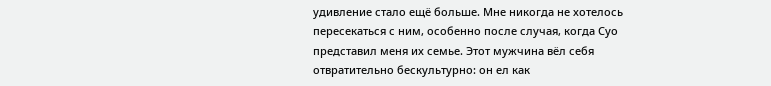удивление стало ещё больше. Мне никогда не хотелось пересекаться с ним, особенно после случая, когда Суо представил меня их семье. Этот мужчина вёл себя отвратительно бескультурно: он ел как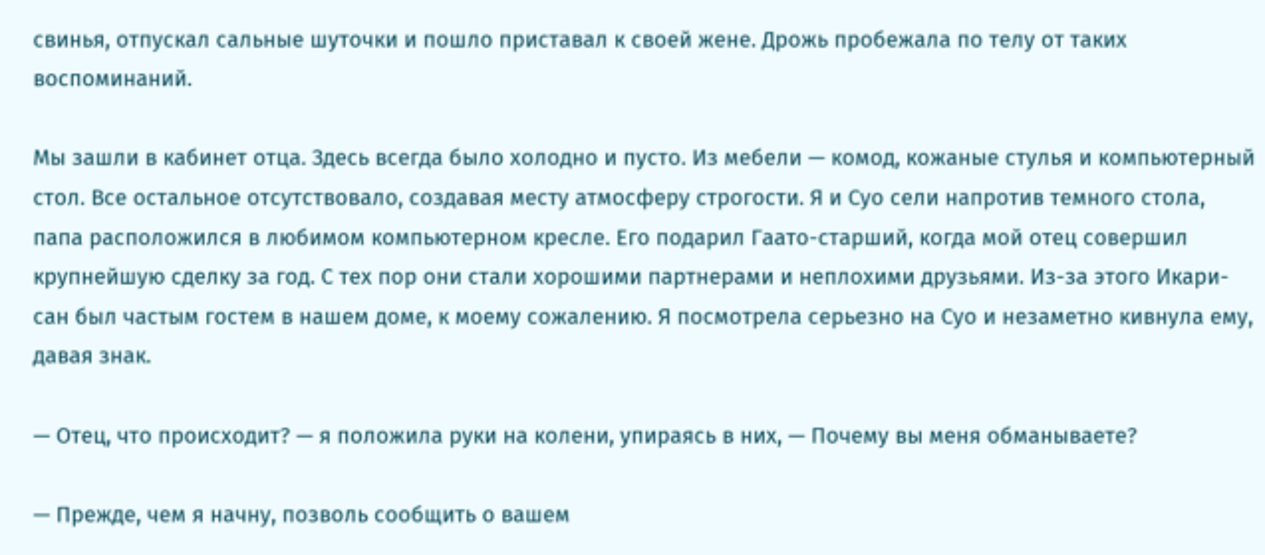свинья, отпускал сальные шуточки и пошло приставал к своей жене. Дрожь пробежала по телу от таких воспоминаний.

Мы зашли в кабинет отца. Здесь всегда было холодно и пусто. Из мебели — комод, кожаные стулья и компьютерный стол. Все остальное отсутствовало, создавая месту атмосферу строгости. Я и Суо сели напротив темного стола, папа расположился в любимом компьютерном кресле. Его подарил Гаато-старший, когда мой отец совершил крупнейшую сделку за год. С тех пор они стали хорошими партнерами и неплохими друзьями. Из-за этого Икари-сан был частым гостем в нашем доме, к моему сожалению. Я посмотрела серьезно на Суо и незаметно кивнула ему, давая знак.

— Отец, что происходит? — я положила руки на колени, упираясь в них, — Почему вы меня обманываете?

— Прежде, чем я начну, позволь сообщить о вашем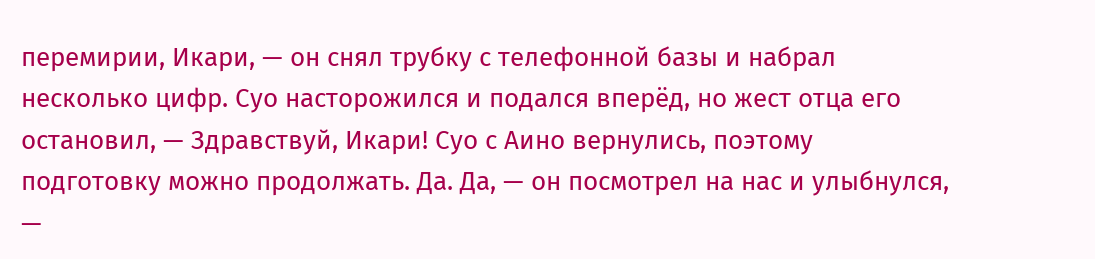перемирии, Икари, — он снял трубку с телефонной базы и набрал несколько цифр. Суо насторожился и подался вперёд, но жест отца его остановил, — Здравствуй, Икари! Суо с Аино вернулись, поэтому подготовку можно продолжать. Да. Да, — он посмотрел на нас и улыбнулся, —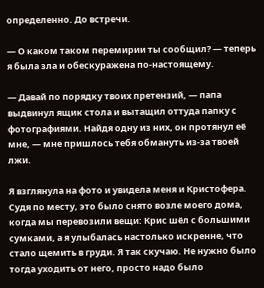определенно. До встречи.

— О каком таком перемирии ты сообщил? — теперь я была зла и обескуражена по-настоящему.

— Давай по порядку твоих претензий, — папа выдвинул ящик стола и вытащил оттуда папку с фотографиями. Найдя одну из них, он протянул её мне, — мне пришлось тебя обмануть из-за твоей лжи.

Я взглянула на фото и увидела меня и Кристофера. Судя по месту, это было снято возле моего дома, когда мы перевозили вещи: Крис шёл с большими сумками, а я улыбалась настолько искренне, что стало щемить в груди. Я так скучаю. Не нужно было тогда уходить от него, просто надо было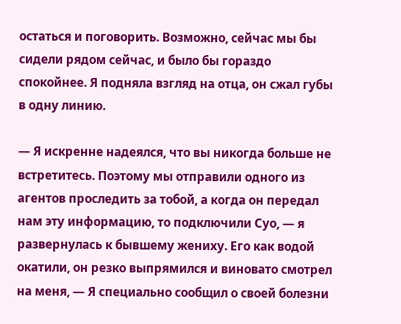остаться и поговорить. Возможно, сейчас мы бы сидели рядом сейчас, и было бы гораздо спокойнее. Я подняла взгляд на отца, он сжал губы в одну линию.

— Я искренне надеялся, что вы никогда больше не встретитесь. Поэтому мы отправили одного из агентов проследить за тобой, а когда он передал нам эту информацию, то подключили Суо, — я развернулась к бывшему жениху. Его как водой окатили, он резко выпрямился и виновато смотрел на меня, — Я специально сообщил о своей болезни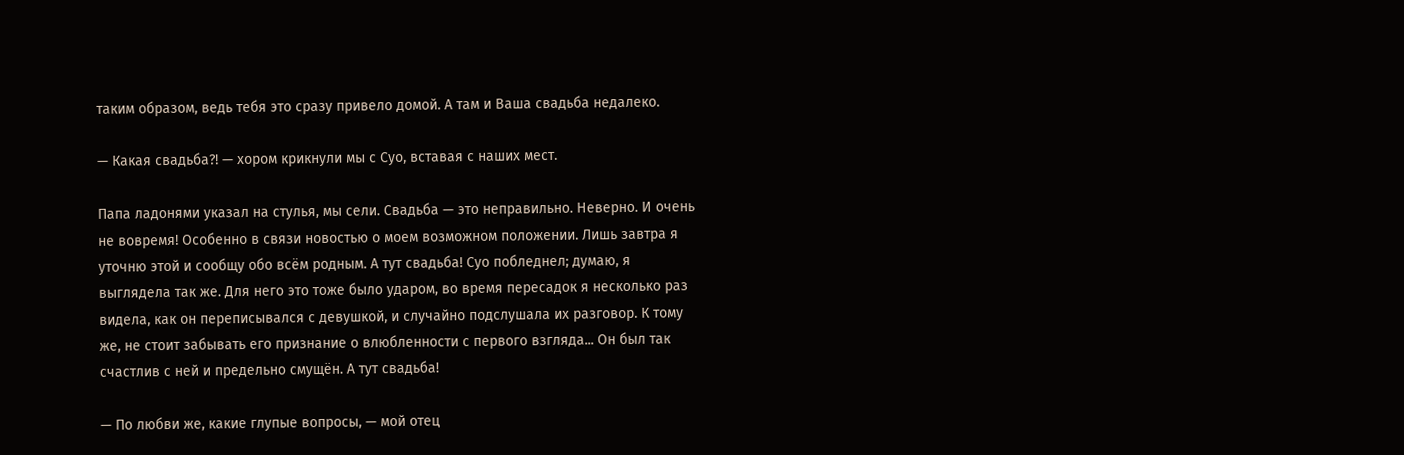таким образом, ведь тебя это сразу привело домой. А там и Ваша свадьба недалеко.

— Какая свадьба?! — хором крикнули мы с Суо, вставая с наших мест.

Папа ладонями указал на стулья, мы сели. Свадьба — это неправильно. Неверно. И очень не вовремя! Особенно в связи новостью о моем возможном положении. Лишь завтра я уточню этой и сообщу обо всём родным. А тут свадьба! Суо побледнел; думаю, я выглядела так же. Для него это тоже было ударом, во время пересадок я несколько раз видела, как он переписывался с девушкой, и случайно подслушала их разговор. К тому же, не стоит забывать его признание о влюбленности с первого взгляда... Он был так счастлив с ней и предельно смущён. А тут свадьба!

— По любви же, какие глупые вопросы, — мой отец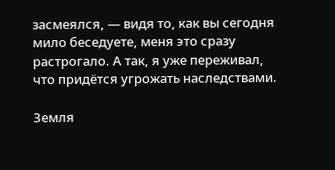засмеялся, — видя то, как вы сегодня мило беседуете, меня это сразу растрогало. А так, я уже переживал, что придётся угрожать наследствами.

Земля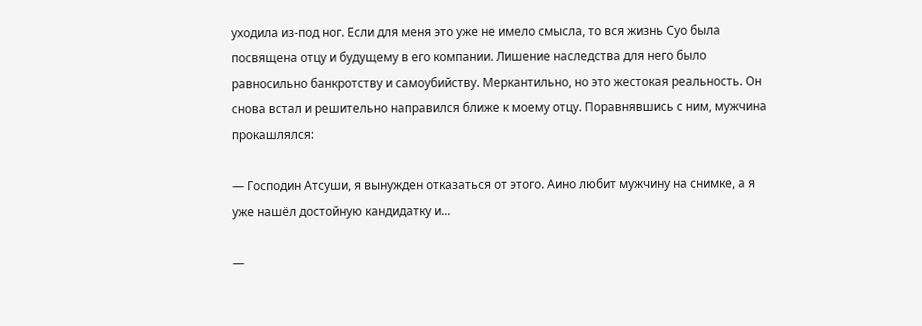уходила из-под ног. Если для меня это уже не имело смысла, то вся жизнь Суо была посвящена отцу и будущему в его компании. Лишение наследства для него было равносильно банкротству и самоубийству. Меркантильно, но это жестокая реальность. Он снова встал и решительно направился ближе к моему отцу. Поравнявшись с ним, мужчина прокашлялся:

— Господин Атсуши, я вынужден отказаться от этого. Аино любит мужчину на снимке, а я уже нашёл достойную кандидатку и...

—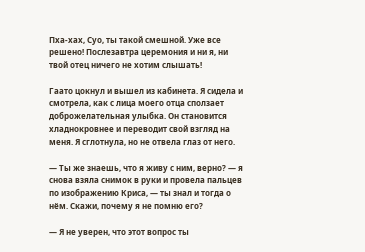Пха-хах, Суо, ты такой смешной. Уже все решено! Послезавтра церемония и ни я, ни твой отец ничего не хотим слышать!

Гаато цокнул и вышел из кабинета. Я сидела и смотрела, как с лица моего отца сползает доброжелательная улыбка. Он становится хладнокровнее и переводит свой взгляд на меня. Я сглотнула, но не отвела глаз от него.

— Ты же знаешь, что я живу с ним, верно? — я снова взяла снимок в руки и провела пальцев по изображению Криса, — ты знал и тогда о нём. Скажи, почему я не помню его?

— Я не уверен, что этот вопрос ты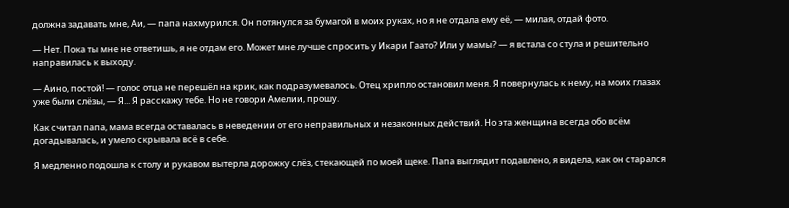должна задавать мне, Аи, — папа нахмурился. Он потянулся за бумагой в моих руках, но я не отдала ему её, — милая, отдай фото.

— Нет. Пока ты мне не ответишь, я не отдам его. Может мне лучше спросить у Икари Гаато? Или у мамы? — я встала со стула и решительно направилась к выходу.

— Аино, постой! — голос отца не перешёл на крик, как подразумевалось. Отец хрипло остановил меня. Я повернулась к нему, на моих глазах уже были слёзы, — Я... Я расскажу тебе. Но не говори Амелии, прошу.

Как считал папа, мама всегда оставалась в неведении от его неправильных и незаконных действий. Но эта женщина всегда обо всём догадывалась, и умело скрывала всё в себе.

Я медленно подошла к столу и рукавом вытерла дорожку слёз, стекающей по моей щеке. Папа выглядит подавлено, я видела, как он старался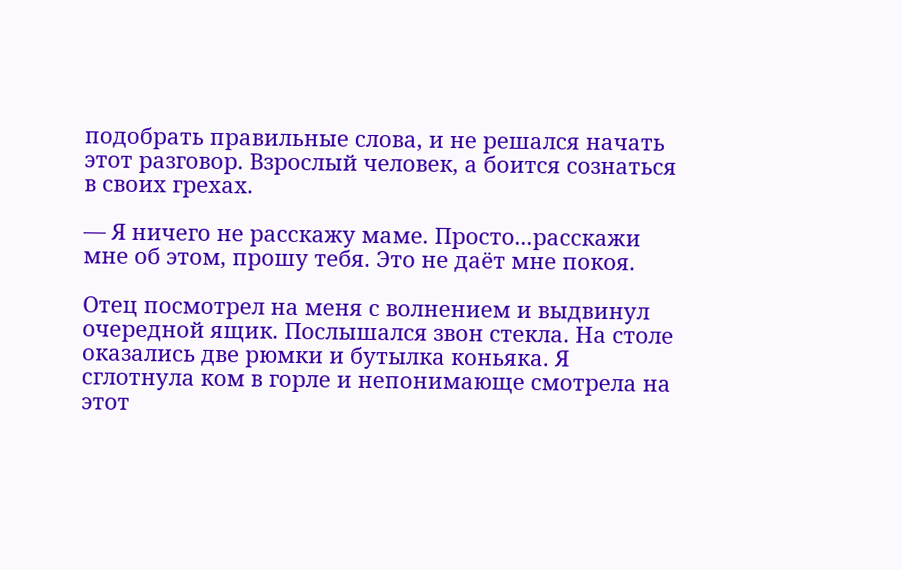подобрать правильные слова, и не решался начать этот разговор. Взрослый человек, а боится сознаться в своих грехах.

— Я ничего не расскажу маме. Просто...расскажи мне об этом, прошу тебя. Это не даёт мне покоя.

Отец посмотрел на меня с волнением и выдвинул очередной ящик. Послышался звон стекла. На столе оказались две рюмки и бутылка коньяка. Я сглотнула ком в горле и непонимающе смотрела на этот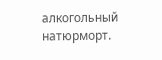алкогольный натюрморт.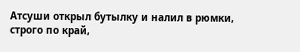Атсуши открыл бутылку и налил в рюмки, строго по край,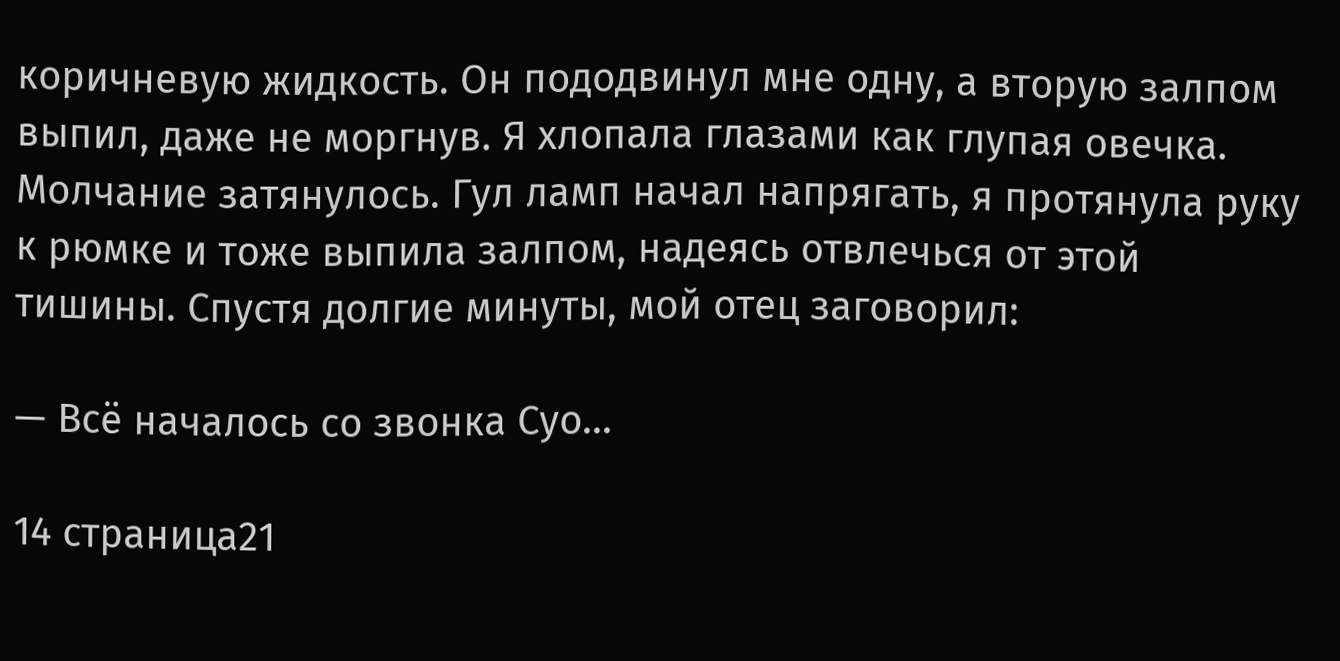коричневую жидкость. Он пододвинул мне одну, а вторую залпом выпил, даже не моргнув. Я хлопала глазами как глупая овечка. Молчание затянулось. Гул ламп начал напрягать, я протянула руку к рюмке и тоже выпила залпом, надеясь отвлечься от этой тишины. Спустя долгие минуты, мой отец заговорил:

— Всё началось со звонка Суо...

14 страница21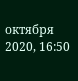октября 2020, 16:50